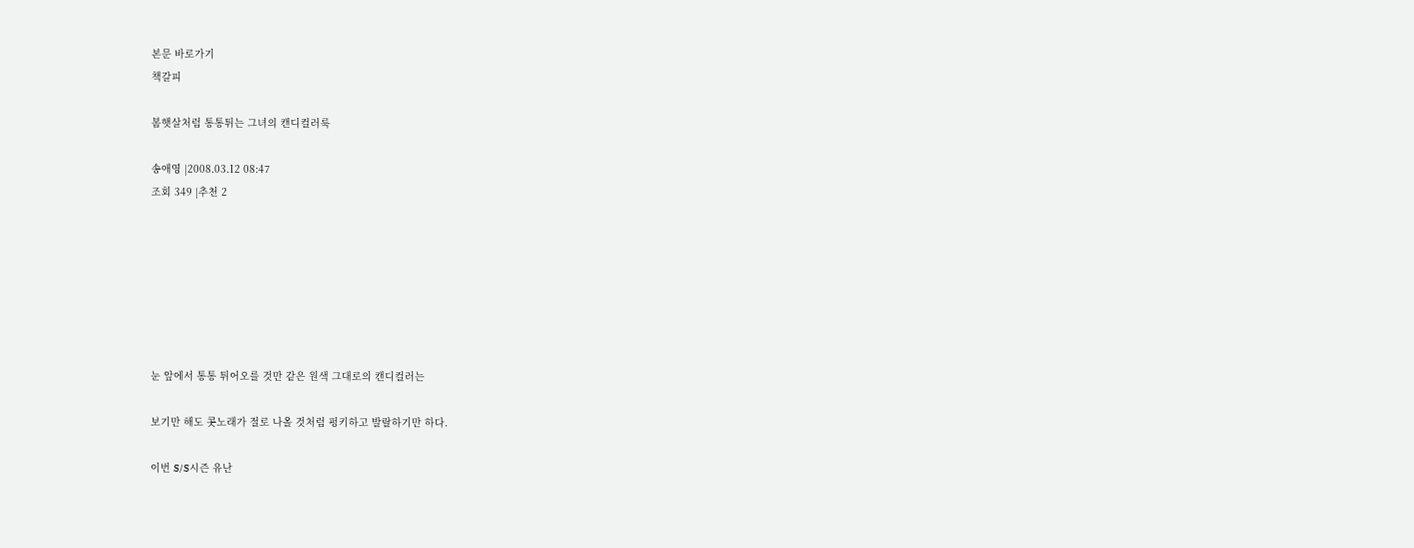본문 바로가기
책갈피

봄햇살처럼 통통튀는 그녀의 캔디컬러룩

송애영 |2008.03.12 08:47
조회 349 |추천 2







눈 앞에서 통통 튀어오를 것만 같은 원색 그대로의 캔디컬러는

보기만 해도 콧노래가 절로 나올 것처럼 펑키하고 발랄하기만 하다.

이번 S/S시즌 유난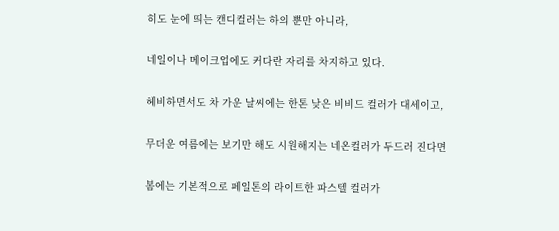히도 눈에 띄는 캔디컬러는 하의 뿐만 아니라,

네일이나 메이크업에도 커다란 자리를 차지하고 있다.

헤비하면서도 차 가운 날씨에는 한톤 낮은 비비드 컬러가 대세이고,

무더운 여름에는 보기만 해도 시원해지는 네온컬러가 두드러 진다면

봄에는 기본적으로 페일톤의 라이트한 파스텔 컬러가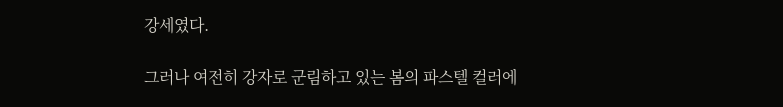강세였다.

그러나 여전히 강자로 군림하고 있는 봄의 파스텔 컬러에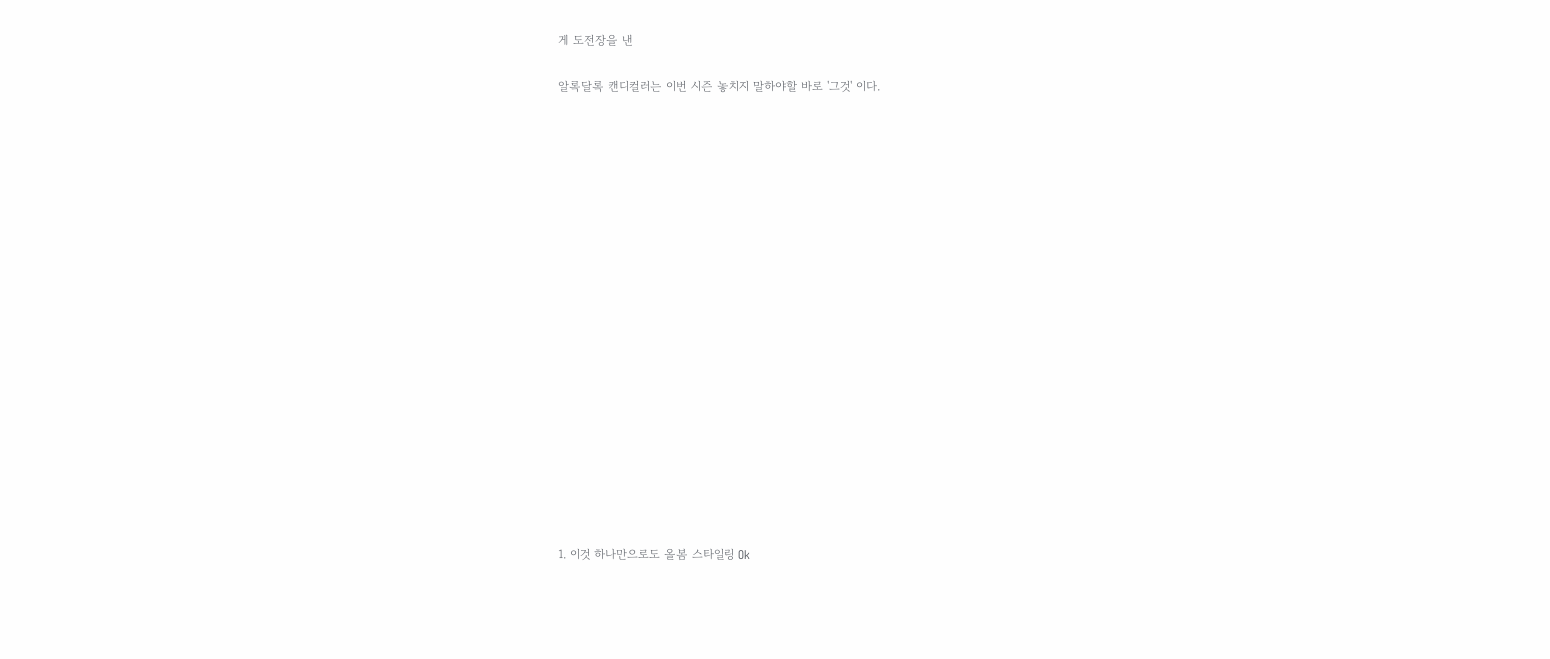게 도전장을 낸

알록달록 캔디컬러는 이번 시즌 놓치지 말하야할 바로 '그것' 이다.



















1. 이것 하나만으로도 올봄 스타일링 Ok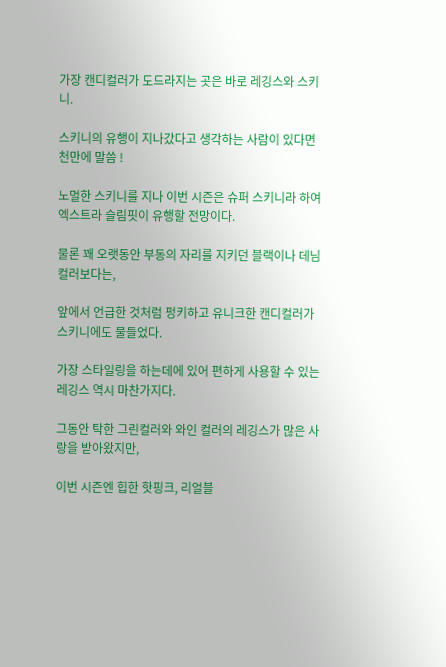가장 캔디컬러가 도드라지는 곳은 바로 레깅스와 스키니.

스키니의 유행이 지나갔다고 생각하는 사람이 있다면 천만에 말씀 !

노멀한 스키니를 지나 이번 시즌은 슈퍼 스키니라 하여 엑스트라 슬림핏이 유행할 전망이다.

물론 꽤 오랫동안 부동의 자리를 지키던 블랙이나 데님 컬러보다는,

앞에서 언급한 것처럼 펑키하고 유니크한 캔디컬러가 스키니에도 물들었다.

가장 스타일링을 하는데에 있어 편하게 사용할 수 있는 레깅스 역시 마찬가지다.

그동안 탁한 그린컬러와 와인 컬러의 레깅스가 많은 사랑을 받아왔지만,

이번 시즌엔 힙한 핫핑크, 리얼블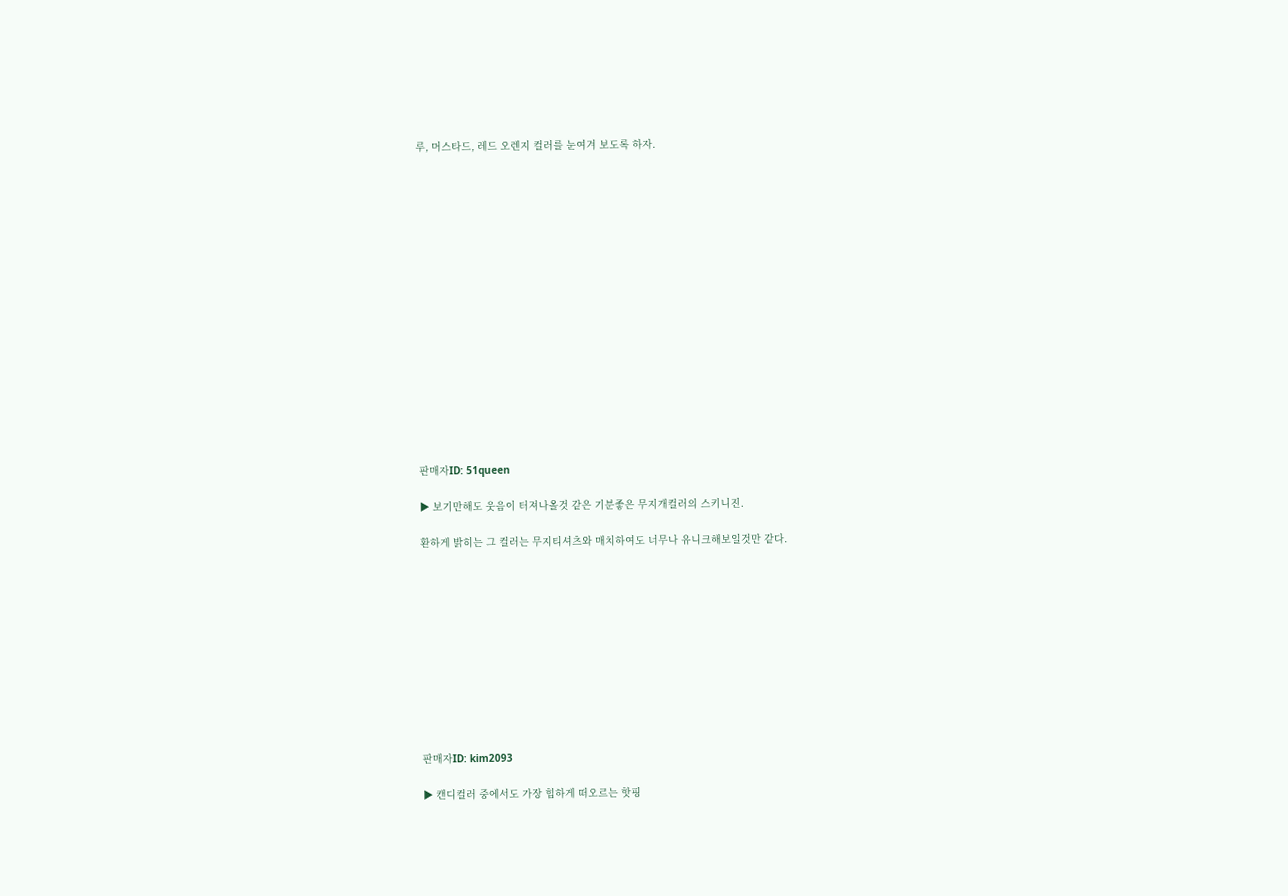루, 머스타드, 레드 오렌지 컬러를 눈여겨 보도록 하자.

















판매자ID: 51queen

▶ 보기만해도 웃음이 터져나올것 같은 기분좋은 무지개컬러의 스키니진.

환하게 밝히는 그 컬러는 무지티셔츠와 매치하여도 너무나 유니크해보일것만 같다.











판매자ID: kim2093

▶ 캔디컬러 중에서도 가장 힙하게 떠오르는 핫핑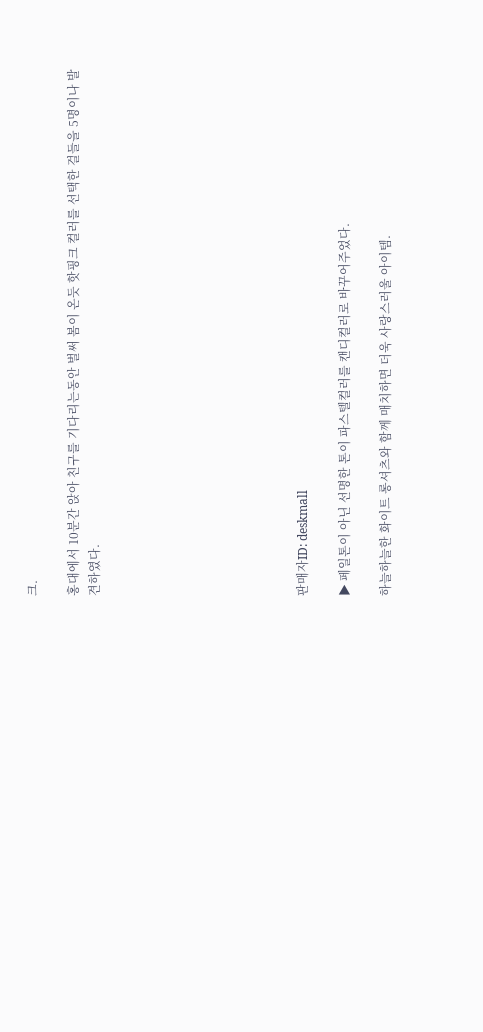크.

홍대에서 10분간 앉아 친구를 기다리는동안 벌써 봄이 온듯 핫핑크 컬러를 선택한 걸들을 5명이나 발견하였다.









판매자ID: deskmall

▶ 페일톤이 아닌 선명한 톤이 파스텔컬러를 캔디컬러로 바꾸어주었다.

하늘하늘한 화이트 롱셔츠와 함께 매치하면 더욱 사랑스러울 아이템.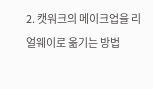2. 캣워크의 메이크업을 리얼웨이로 옮기는 방법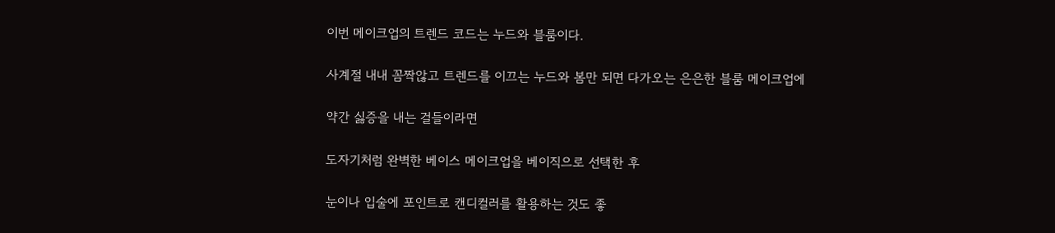이번 메이크업의 트렌드 코드는 누드와 블룸이다.

사계절 내내 꼼짝않고 트렌드를 이끄는 누드와 봄만 되면 다가오는 은은한 블룸 메이크업에

약간 싫증을 내는 걸들이라면

도자기처럼 완벽한 베이스 메이크업을 베이직으로 선택한 후

눈이나 입술에 포인트로 캔디컬러를 활용하는 것도 좋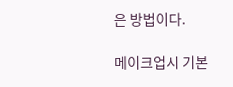은 방법이다.

메이크업시 기본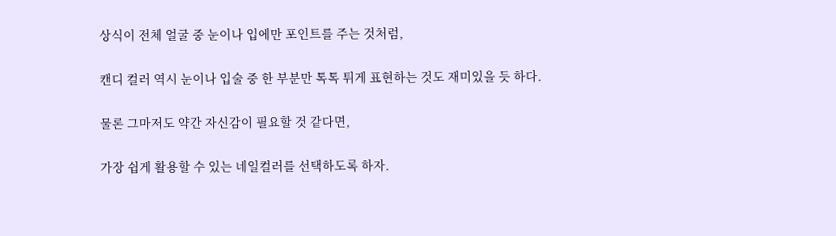상식이 전체 얼굴 중 눈이나 입에만 포인트를 주는 것처럼,

캔디 컬러 역시 눈이나 입술 중 한 부분만 톡톡 튀게 표현하는 것도 재미있을 듯 하다.

물론 그마저도 약간 자신감이 필요할 것 같다면,

가장 쉽게 활용할 수 있는 네일컬러를 선택하도록 하자.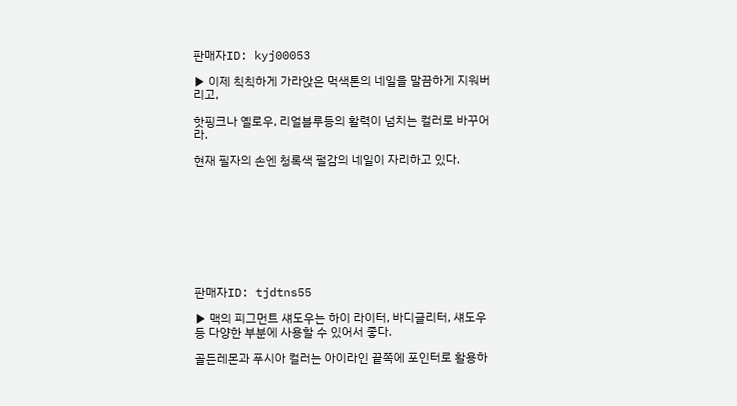판매자ID: kyj00053

▶ 이제 칙칙하게 가라앉은 먹색톤의 네일을 말끔하게 지워버리고,

핫핑크나 옐로우, 리얼블루등의 활력이 넘치는 컬러로 바꾸어라.

현재 필자의 손엔 청록색 펄감의 네일이 자리하고 있다.









판매자ID: tjdtns55

▶ 맥의 피그먼트 섀도우는 하이 라이터, 바디글리터, 섀도우 등 다양한 부분에 사용할 수 있어서 좋다.

골든레몬과 푸시아 컬러는 아이라인 끝쪽에 포인터로 활용하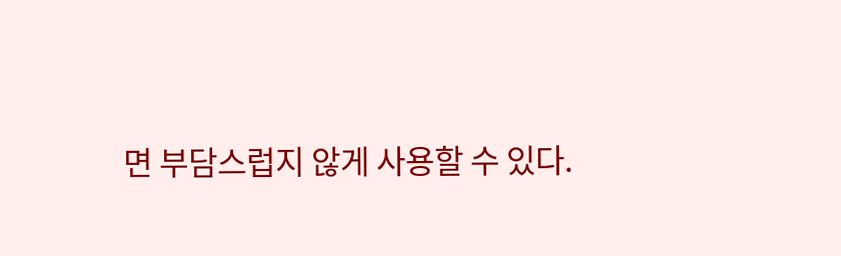면 부담스럽지 않게 사용할 수 있다.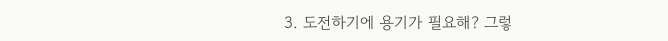3. 도전하기에 용기가 필요해? 그렇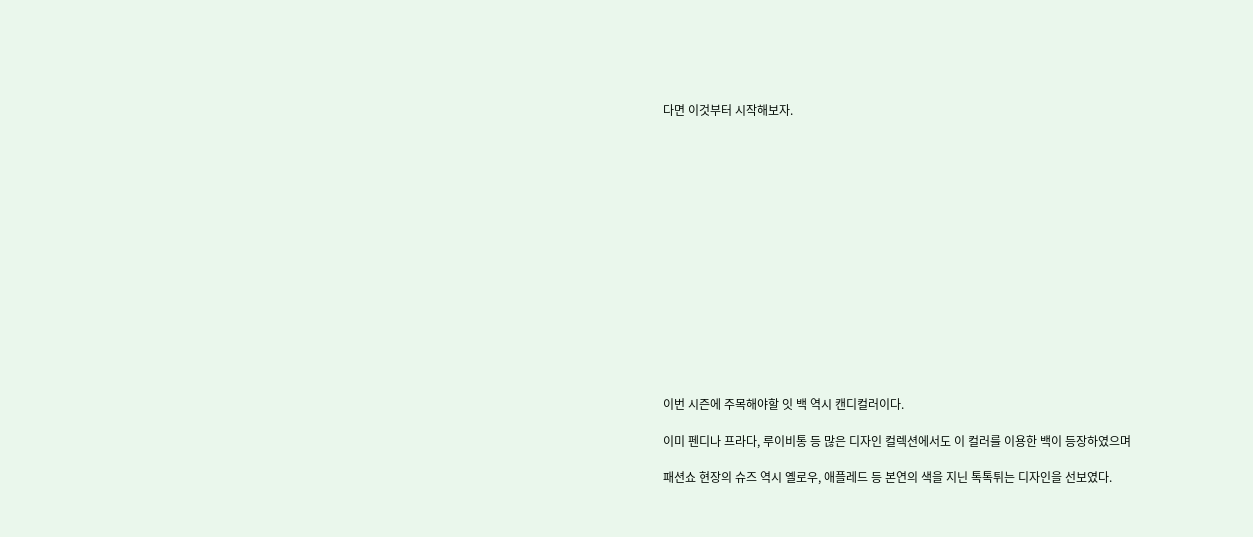다면 이것부터 시작해보자.















이번 시즌에 주목해야할 잇 백 역시 캔디컬러이다.

이미 펜디나 프라다, 루이비통 등 많은 디자인 컬렉션에서도 이 컬러를 이용한 백이 등장하였으며

패션쇼 현장의 슈즈 역시 옐로우, 애플레드 등 본연의 색을 지닌 톡톡튀는 디자인을 선보였다.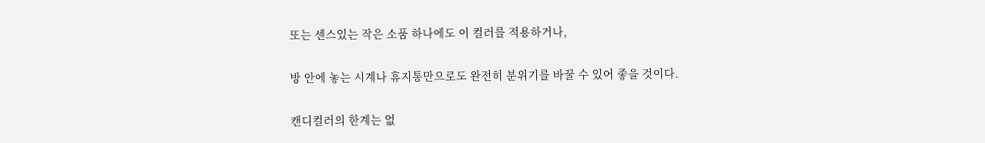또는 센스있는 작은 소품 하나에도 이 컬러를 적용하거나,

방 안에 놓는 시계나 휴지통만으로도 완전히 분위기를 바꿀 수 있어 좋을 것이다.

캔디컬러의 한계는 없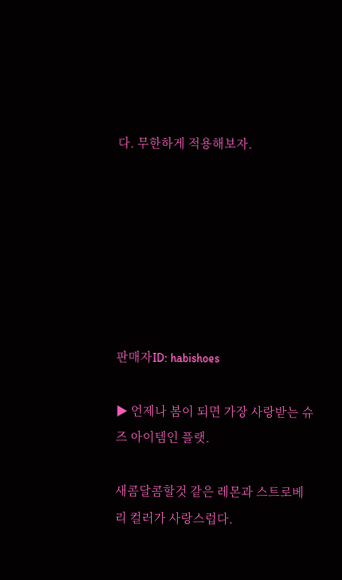다. 무한하게 적용해보자.







판매자ID: habishoes

▶ 언제나 봄이 되면 가장 사랑받는 슈즈 아이템인 플랫.

새콤달콤할것 같은 레몬과 스트로베리 컬러가 사랑스럽다.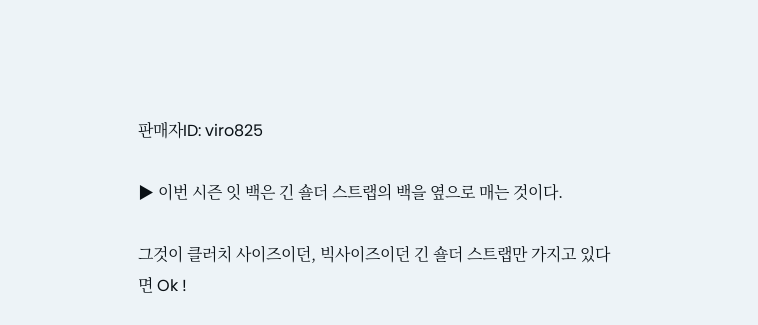판매자ID: viro825

▶ 이번 시즌 잇 백은 긴 숄더 스트랩의 백을 옆으로 매는 것이다.

그것이 클러치 사이즈이던, 빅사이즈이던 긴 숄더 스트랩만 가지고 있다면 Ok !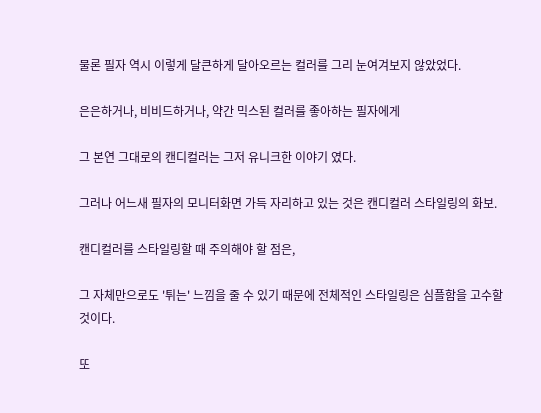물론 필자 역시 이렇게 달큰하게 달아오르는 컬러를 그리 눈여겨보지 않았었다.

은은하거나, 비비드하거나, 약간 믹스된 컬러를 좋아하는 필자에게

그 본연 그대로의 캔디컬러는 그저 유니크한 이야기 였다.

그러나 어느새 필자의 모니터화면 가득 자리하고 있는 것은 캔디컬러 스타일링의 화보.

캔디컬러를 스타일링할 때 주의해야 할 점은,

그 자체만으로도 '튀는' 느낌을 줄 수 있기 때문에 전체적인 스타일링은 심플함을 고수할 것이다.

또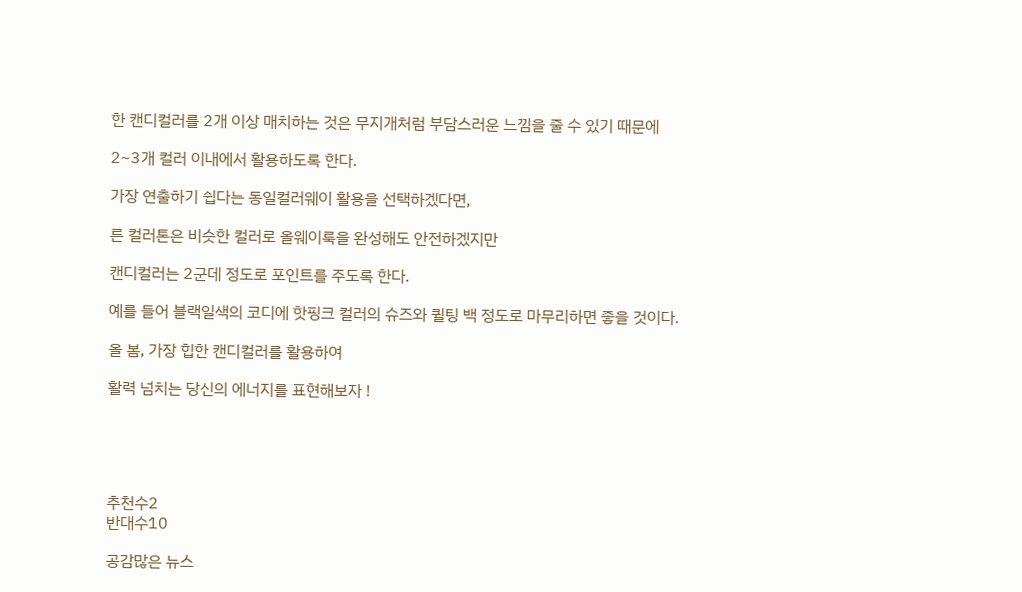한 캔디컬러를 2개 이상 매치하는 것은 무지개처럼 부담스러운 느낌을 줄 수 있기 때문에

2~3개 컬러 이내에서 활용하도록 한다.

가장 연출하기 쉽다는 동일컬러웨이 활용을 선택하겠다면,

른 컬러톤은 비슷한 컬러로 올웨이룩을 완성해도 안전하겠지만

캔디컬러는 2군데 정도로 포인트를 주도록 한다.

예를 들어 블랙일색의 코디에 핫핑크 컬러의 슈즈와 퀼팅 백 정도로 마무리하면 좋을 것이다.

올 봄, 가장 힙한 캔디컬러를 활용하여

활력 넘치는 당신의 에너지를 표현해보자 !





추천수2
반대수10

공감많은 뉴스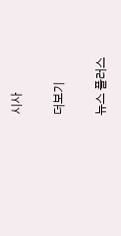시사

더보기

뉴스 플러스